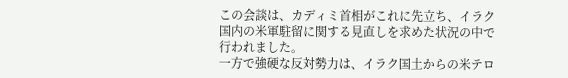この会談は、カディミ首相がこれに先立ち、イラク国内の米軍駐留に関する見直しを求めた状況の中で行われました。
一方で強硬な反対勢力は、イラク国土からの米テロ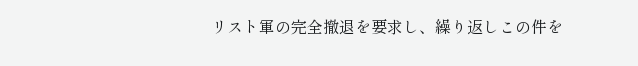リスト軍の完全撤退を要求し、繰り返しこの件を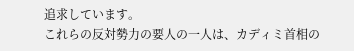追求しています。
これらの反対勢力の要人の一人は、カディミ首相の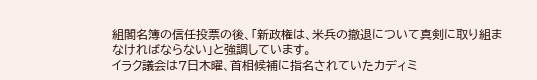組閣名簿の信任投票の後、「新政権は、米兵の撤退について真剣に取り組まなければならない」と強調しています。
イラク議会は7日木曜、首相候補に指名されていたカディミ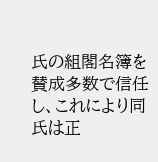氏の組閣名簿を賛成多数で信任し、これにより同氏は正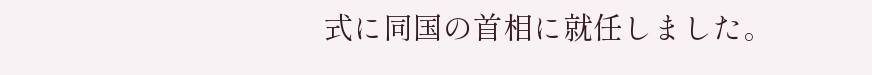式に同国の首相に就任しました。